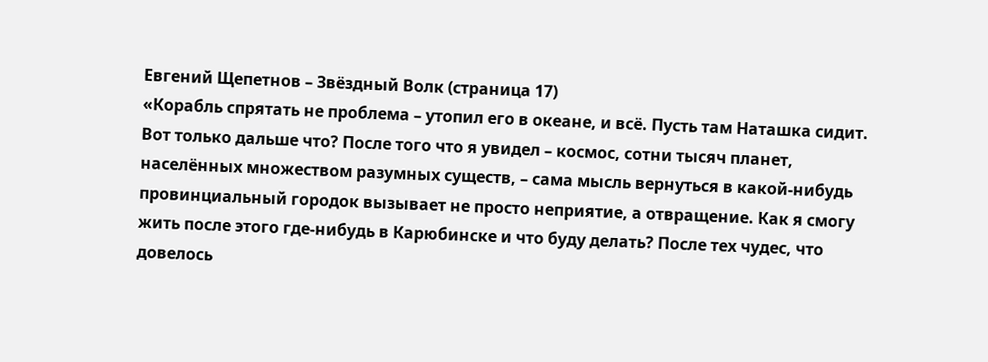Евгений Щепетнов – Звёздный Волк (страница 17)
«Корабль спрятать не проблема – утопил его в океане, и всё. Пусть там Наташка сидит. Вот только дальше что? После того что я увидел – космос, сотни тысяч планет, населённых множеством разумных существ, – сама мысль вернуться в какой-нибудь провинциальный городок вызывает не просто неприятие, а отвращение. Как я смогу жить после этого где-нибудь в Карюбинске и что буду делать? После тех чудес, что довелось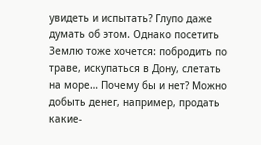увидеть и испытать? Глупо даже думать об этом. Однако посетить Землю тоже хочется: побродить по траве, искупаться в Дону, слетать на море… Почему бы и нет? Можно добыть денег, например, продать какие-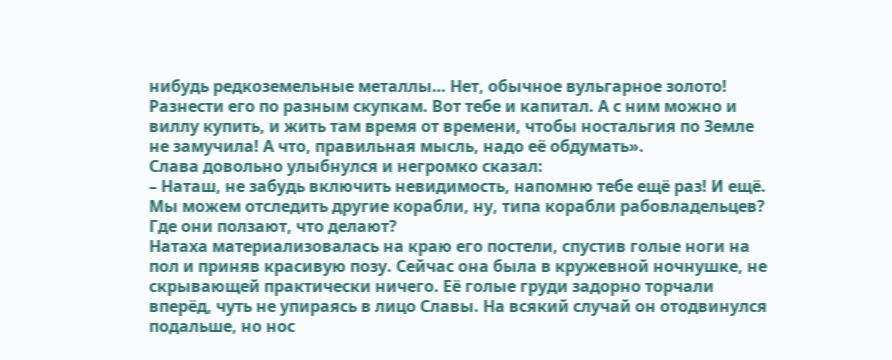нибудь редкоземельные металлы… Нет, обычное вульгарное золото! Разнести его по разным скупкам. Вот тебе и капитал. А с ним можно и виллу купить, и жить там время от времени, чтобы ностальгия по Земле не замучила! А что, правильная мысль, надо её обдумать».
Слава довольно улыбнулся и негромко сказал:
– Наташ, не забудь включить невидимость, напомню тебе ещё раз! И ещё. Мы можем отследить другие корабли, ну, типа корабли рабовладельцев? Где они ползают, что делают?
Натаха материализовалась на краю его постели, спустив голые ноги на пол и приняв красивую позу. Сейчас она была в кружевной ночнушке, не скрывающей практически ничего. Её голые груди задорно торчали вперёд, чуть не упираясь в лицо Славы. На всякий случай он отодвинулся подальше, но нос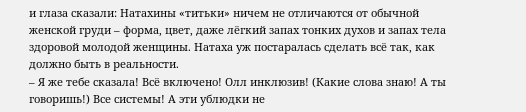и глаза сказали: Натахины «титьки» ничем не отличаются от обычной женской груди – форма, цвет, даже лёгкий запах тонких духов и запах тела здоровой молодой женщины. Натаха уж постаралась сделать всё так, как должно быть в реальности.
– Я же тебе сказала! Всё включено! Олл инклюзив! (Какие слова знаю! А ты говоришь!) Все системы! А эти ублюдки не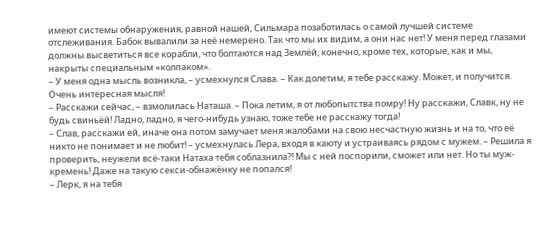имеют системы обнаружения, равной нашей, Сильмара позаботилась о самой лучшей системе отслеживания. Бабок вывалили за неё немерено. Так что мы их видим, а они нас нет! У меня перед глазами должны высветиться все корабли, что болтаются над Землёй, конечно, кроме тех, которые, как и мы, накрыты специальным «колпаком».
– У меня одна мысль возникла, – усмехнулся Слава. – Как долетим, я тебе расскажу. Может, и получится. Очень интересная мысля!
– Расскажи сейчас, – взмолилась Наташа. – Пока летим, я от любопытства помру! Ну расскажи, Славк, ну не будь свиньёй! Ладно, ладно, я чего-нибудь узнаю, тоже тебе не расскажу тогда!
– Слав, расскажи ей, иначе она потом замучает меня жалобами на свою несчастную жизнь и на то, что её никто не понимает и не любит! – усмехнулась Лера, входя в каюту и устраиваясь рядом с мужем. – Решила я проверить, неужели всё-таки Натаха тебя соблазнила?! Мы с ней поспорили, сможет или нет. Но ты муж-кремень! Даже на такую секси-обнажёнку не попался!
– Лерк, я на тебя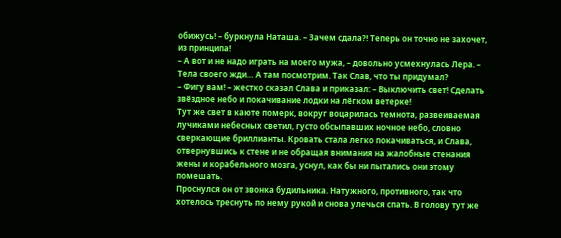обижусь! – буркнула Наташа. – Зачем сдала?! Теперь он точно не захочет, из принципа!
– А вот и не надо играть на моего мужа, – довольно усмехнулась Лера. – Тела своего жди… А там посмотрим. Так Слав, что ты придумал?
– Фигу вам! – жестко сказал Слава и приказал: – Выключить свет! Сделать звёздное небо и покачивание лодки на лёгком ветерке!
Тут же свет в каюте померк, вокруг воцарилась темнота, развеиваемая лучиками небесных светил, густо обсыпавших ночное небо, словно сверкающие бриллианты. Кровать стала легко покачиваться, и Слава, отвернувшись к стене и не обращая внимания на жалобные стенания жены и корабельного мозга, уснул, как бы ни пытались они этому помешать.
Проснулся он от звонка будильника. Натужного, противного, так что хотелось треснуть по нему рукой и снова улечься спать. В голову тут же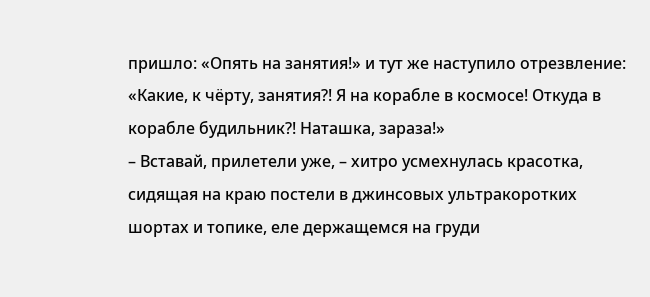пришло: «Опять на занятия!» и тут же наступило отрезвление: «Какие, к чёрту, занятия?! Я на корабле в космосе! Откуда в корабле будильник?! Наташка, зараза!»
– Вставай, прилетели уже, – хитро усмехнулась красотка, сидящая на краю постели в джинсовых ультракоротких шортах и топике, еле держащемся на груди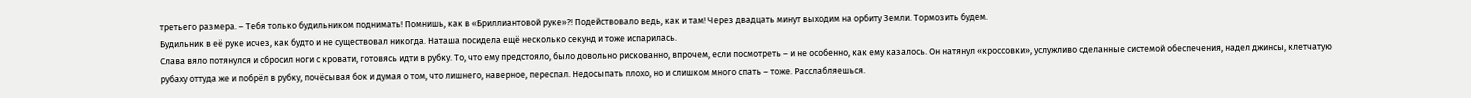третьего размера. – Тебя только будильником поднимать! Помнишь, как в «Бриллиантовой руке»?! Подействовало ведь, как и там! Через двадцать минут выходим на орбиту Земли. Тормозить будем.
Будильник в её руке исчез, как будто и не существовал никогда. Наташа посидела ещё несколько секунд и тоже испарилась.
Слава вяло потянулся и сбросил ноги с кровати, готовясь идти в рубку. То, что ему предстояло, было довольно рискованно, впрочем, если посмотреть – и не особенно, как ему казалось. Он натянул «кроссовки», услужливо сделанные системой обеспечения, надел джинсы, клетчатую рубаху оттуда же и побрёл в рубку, почёсывая бок и думая о том, что лишнего, наверное, переспал. Недосыпать плохо, но и слишком много спать – тоже. Расслабляешься.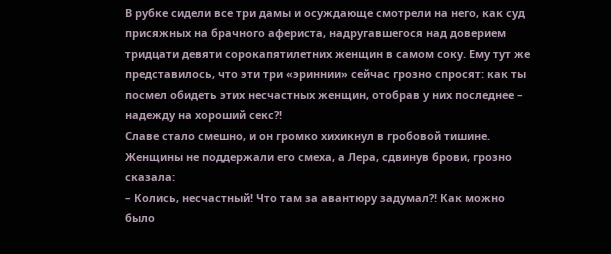В рубке сидели все три дамы и осуждающе смотрели на него, как суд присяжных на брачного афериста, надругавшегося над доверием тридцати девяти сорокапятилетних женщин в самом соку. Ему тут же представилось, что эти три «эриннии» сейчас грозно спросят: как ты посмел обидеть этих несчастных женщин, отобрав у них последнее – надежду на хороший секс?!
Славе стало смешно, и он громко хихикнул в гробовой тишине. Женщины не поддержали его смеха, а Лера, сдвинув брови, грозно сказала:
– Колись, несчастный! Что там за авантюру задумал?! Как можно было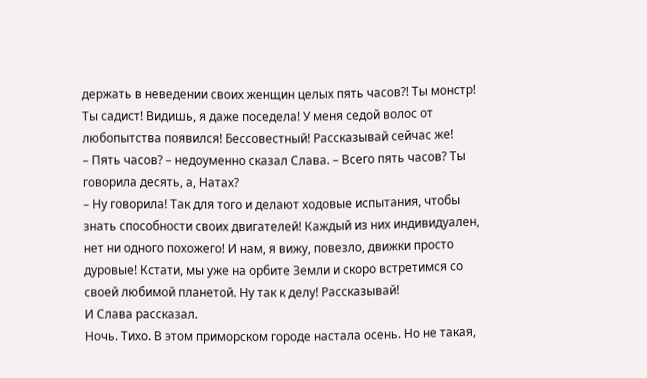держать в неведении своих женщин целых пять часов?! Ты монстр! Ты садист! Видишь, я даже поседела! У меня седой волос от любопытства появился! Бессовестный! Рассказывай сейчас же!
– Пять часов? – недоуменно сказал Слава. – Всего пять часов? Ты говорила десять, а, Натах?
– Ну говорила! Так для того и делают ходовые испытания, чтобы знать способности своих двигателей! Каждый из них индивидуален, нет ни одного похожего! И нам, я вижу, повезло, движки просто дуровые! Кстати, мы уже на орбите Земли и скоро встретимся со своей любимой планетой. Ну так к делу! Рассказывай!
И Слава рассказал.
Ночь. Тихо. В этом приморском городе настала осень. Но не такая,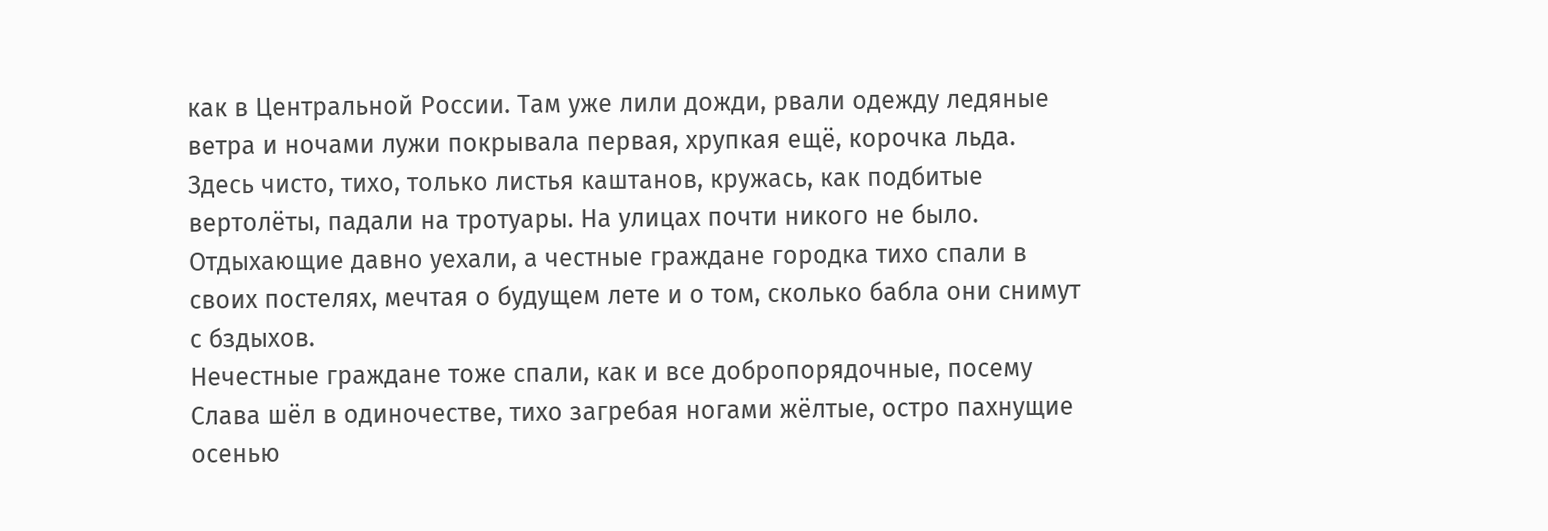как в Центральной России. Там уже лили дожди, рвали одежду ледяные ветра и ночами лужи покрывала первая, хрупкая ещё, корочка льда. Здесь чисто, тихо, только листья каштанов, кружась, как подбитые вертолёты, падали на тротуары. На улицах почти никого не было. Отдыхающие давно уехали, а честные граждане городка тихо спали в своих постелях, мечтая о будущем лете и о том, сколько бабла они снимут с бздыхов.
Нечестные граждане тоже спали, как и все добропорядочные, посему Слава шёл в одиночестве, тихо загребая ногами жёлтые, остро пахнущие осенью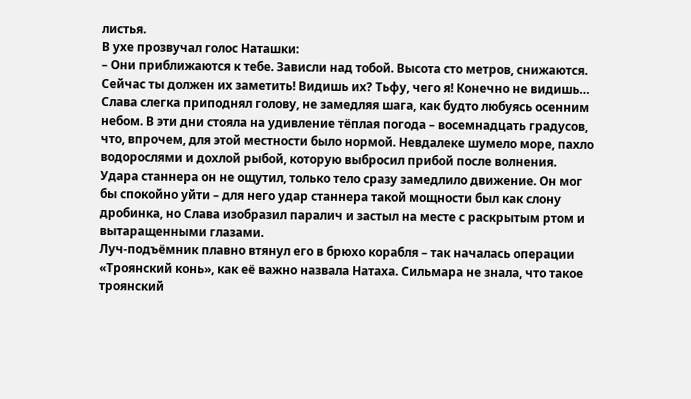листья.
В ухе прозвучал голос Наташки:
– Они приближаются к тебе. Зависли над тобой. Высота сто метров, снижаются. Сейчас ты должен их заметить! Видишь их? Тьфу, чего я! Конечно не видишь…
Слава слегка приподнял голову, не замедляя шага, как будто любуясь осенним небом. В эти дни стояла на удивление тёплая погода – восемнадцать градусов, что, впрочем, для этой местности было нормой. Невдалеке шумело море, пахло водорослями и дохлой рыбой, которую выбросил прибой после волнения.
Удара станнера он не ощутил, только тело сразу замедлило движение. Он мог бы спокойно уйти – для него удар станнера такой мощности был как слону дробинка, но Слава изобразил паралич и застыл на месте с раскрытым ртом и вытаращенными глазами.
Луч-подъёмник плавно втянул его в брюхо корабля – так началась операции «Троянский конь», как её важно назвала Натаха. Сильмара не знала, что такое троянский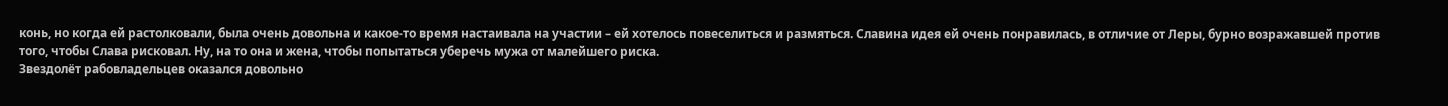конь, но когда ей растолковали, была очень довольна и какое-то время настаивала на участии – ей хотелось повеселиться и размяться. Славина идея ей очень понравилась, в отличие от Леры, бурно возражавшей против того, чтобы Слава рисковал. Ну, на то она и жена, чтобы попытаться уберечь мужа от малейшего риска.
Звездолёт рабовладельцев оказался довольно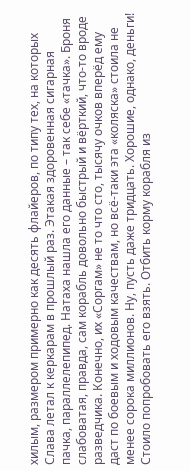хилым, размером примерно как десять флайеров, по типу тех, на которых Слава летал к керкарам в прошлый раз. Этакая здоровенная сигарная пачка, параллелепипед. Натаха нашла его данные – так себе «тачка». Броня слабоватая, правда, сам корабль довольно быстрый и вёрткий, что-то вроде разведчика. Конечно, их «Соргам» не то что сто, тысячу очков вперёд ему даст по боевым и ходовым качествам, но всё-таки эта «коляска» стоила не менее сорока миллионов. Ну, пусть даже тридцать. Хорошие, однако, деньги! Стоило попробовать его взять. Отбить корму корабля из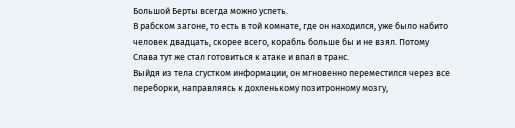Большой Берты всегда можно успеть.
В рабском загоне, то есть в той комнате, где он находился, уже было набито человек двадцать, скорее всего, корабль больше бы и не взял. Потому Слава тут же стал готовиться к атаке и впал в транс.
Выйдя из тела сгустком информации, он мгновенно переместился через все переборки, направляясь к дохленькому позитронному мозгу,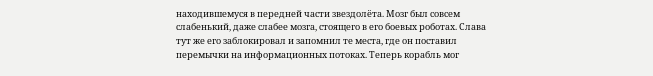находившемуся в передней части звездолёта. Мозг был совсем слабенький, даже слабее мозга, стоящего в его боевых роботах. Слава тут же его заблокировал и запомнил те места, где он поставил перемычки на информационных потоках. Теперь корабль мог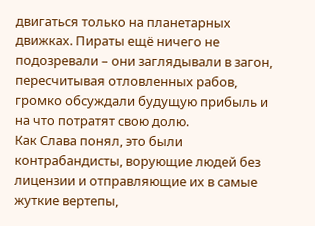двигаться только на планетарных движках. Пираты ещё ничего не подозревали – они заглядывали в загон, пересчитывая отловленных рабов, громко обсуждали будущую прибыль и на что потратят свою долю.
Как Слава понял, это были контрабандисты, ворующие людей без лицензии и отправляющие их в самые жуткие вертепы,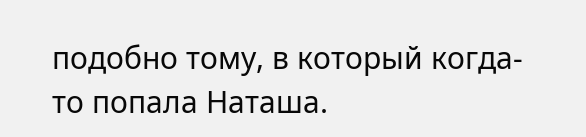подобно тому, в который когда-то попала Наташа.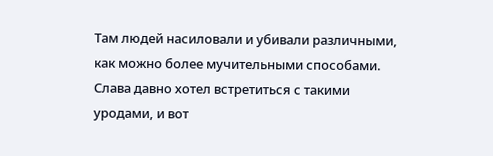Там людей насиловали и убивали различными, как можно более мучительными способами. Слава давно хотел встретиться с такими уродами, и вот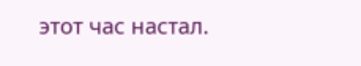этот час настал.